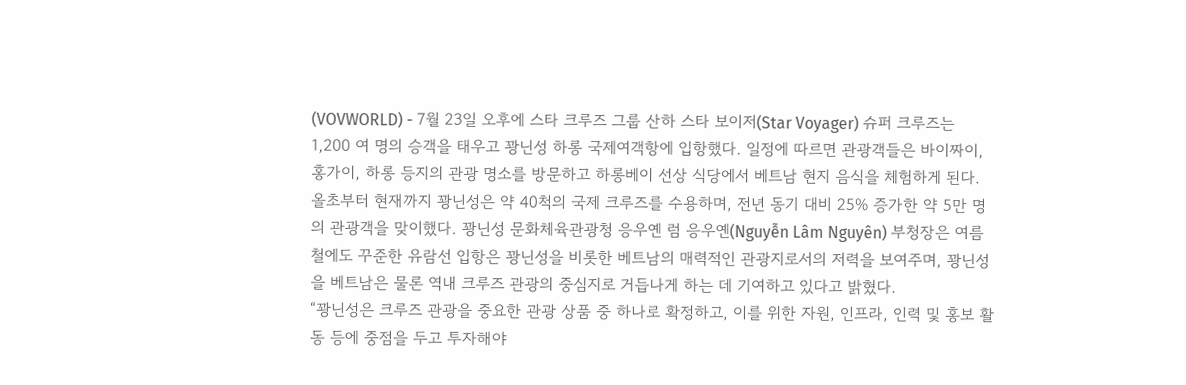(VOVWORLD) - 7월 23일 오후에 스타 크루즈 그룹 산하 스타 보이저(Star Voyager) 슈퍼 크루즈는 1,200 여 명의 승객을 태우고 꽝닌성 하롱 국제여객항에 입항했다. 일정에 따르면 관광객들은 바이짜이, 홍가이, 하롱 등지의 관광 명소를 방문하고 하롱베이 선상 식당에서 베트남 현지 음식을 체험하게 된다.
올초부터 현재까지 꽝닌성은 약 40척의 국제 크루즈를 수용하며, 전년 동기 대비 25% 증가한 약 5만 명의 관광객을 맞이했다. 꽝닌성 문화체육관광청 응우옌 럼 응우옌(Nguyễn Lâm Nguyên) 부청장은 여름철에도 꾸준한 유람선 입항은 꽝닌성을 비롯한 베트남의 매력적인 관광지로서의 저력을 보여주며, 꽝닌성을 베트남은 물론 역내 크루즈 관광의 중심지로 거듭나게 하는 데 기여하고 있다고 밝혔다.
“꽝닌성은 크루즈 관광을 중요한 관광 상품 중 하나로 확정하고, 이를 위한 자원, 인프라, 인력 및 홍보 활동 등에 중점을 두고 투자해야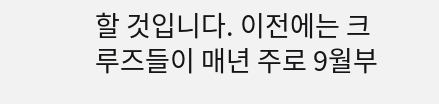할 것입니다. 이전에는 크루즈들이 매년 주로 9월부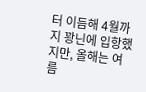터 이듬해 4월까지 꽝닌에 입항했지만, 올해는 여름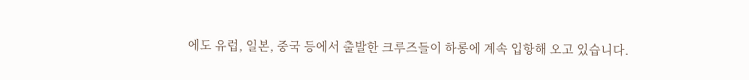에도 유럽, 일본, 중국 등에서 출발한 크루즈들이 하롱에 계속 입항해 오고 있습니다.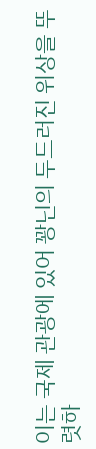이는 국제 관광에 있어 꽝닌의 두드러진 위상을 뚜렷하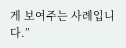게 보여주는 사례입니다.”